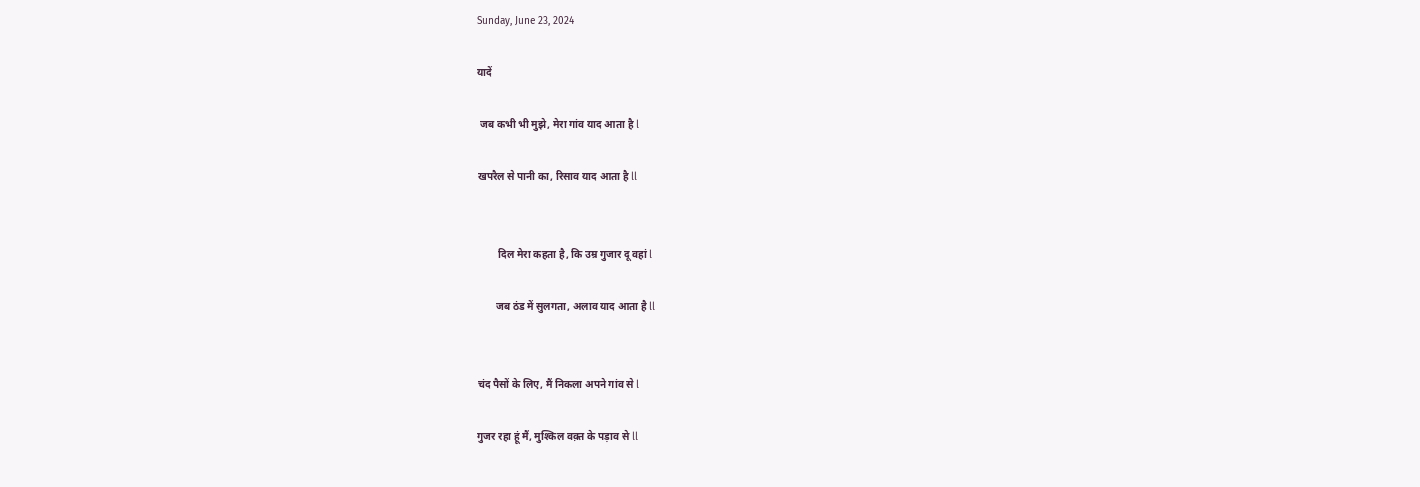Sunday, June 23, 2024

यादें

 जब कभी भी मुझे, मेरा गांव याद आता है l

खपरैल से पानी का, रिसाव याद आता है ll


        दिल मेरा कहता है, कि उम्र गुजार दू वहां l

       जब ठंड में सुलगता, अलाव याद आता है ll


चंद पैसों के लिए, मैं निकला अपने गांव से l

गुजर रहा हूं मैं, मुश्किल वक़्त के पड़ाव से ll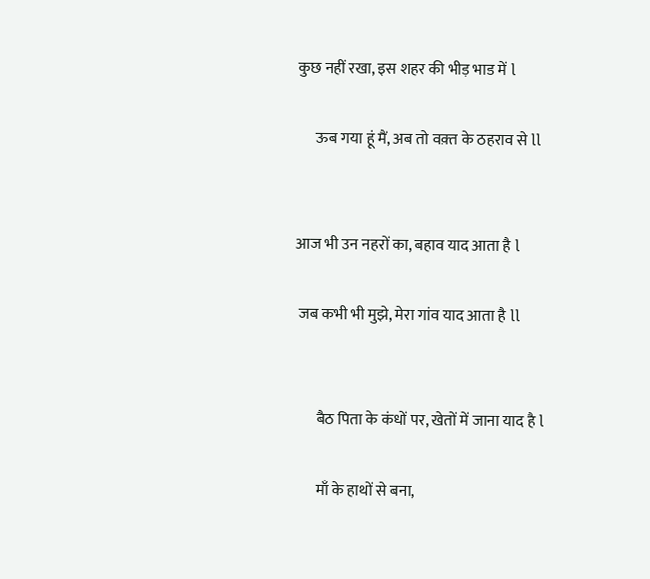कुछ नहीं रखा, इस शहर की भीड़ भाड में l

      ऊब गया हूं मैं, अब तो वक़्त के ठहराव से ll


आज भी उन नहरों का, बहाव याद आता है l

 जब कभी भी मुझे, मेरा गांव याद आता है ll


       बैठ पिता के कंधों पर, खेतों में जाना याद है l

       माँ के हाथों से बना,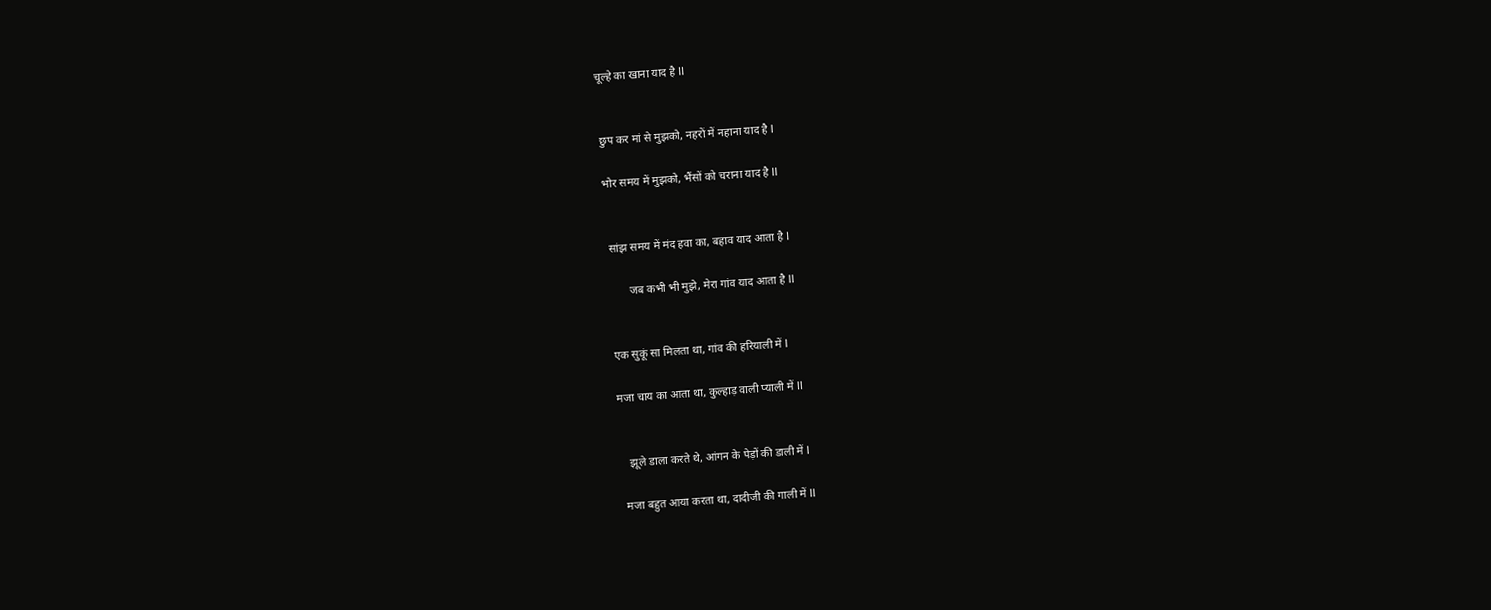चूल्हे का खाना याद है ll


छुप कर मां से मुझको, नहरों में नहाना याद है l

भोर समय में मुझको, भैंसों को चराना याद है ll


 सांझ समय में मंद हवा का, बहाव याद आता है l

       जब कभी भी मुझे, मेरा गांव याद आता है ll


एक सुकूं सा मिलता था, गांव की हरियाली में l

मजा चाय का आता था, कुल्हाड़ वाली प्याली में ll


   झूले डाला करते थे, आंगन के पेड़ों की डाली में l

 मजा बहुत आया करता था, दादीजी की गाली में ll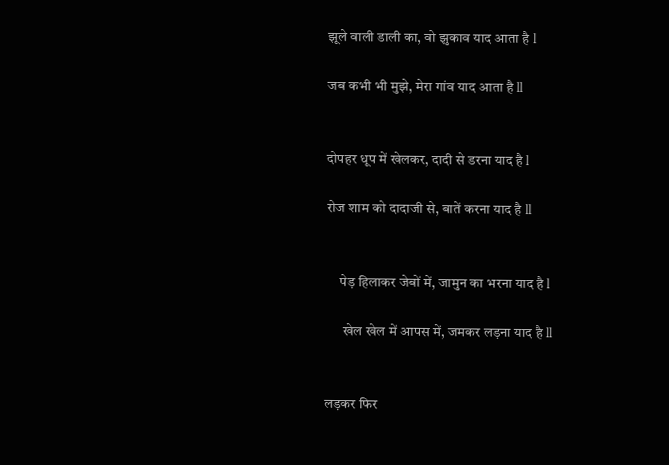झूले वाली डाली का, वो झुकाव याद आता है l

जब कभी भी मुझे, मेरा गांव याद आता है ll


दोपहर धूप में खेलकर, दादी से डरना याद है l

रोज शाम को दादाजी से, बातें करना याद है ll


     पेड़ हिलाकर जेबों में, जामुन का भरना याद है l

      खेल खेल में आपस में, जमकर लड़ना याद है ll


लड़कर फिर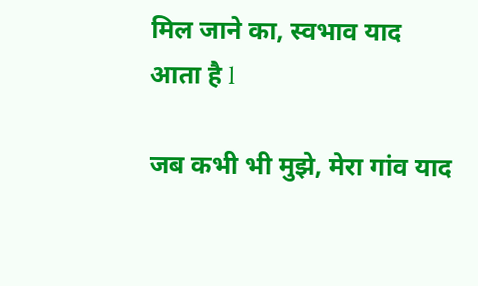मिल जाने का, स्वभाव याद आता है l

जब कभी भी मुझे, मेरा गांव याद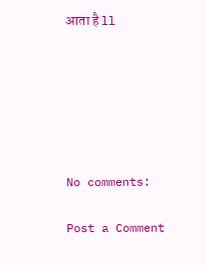आता है ll






No comments:

Post a Comment